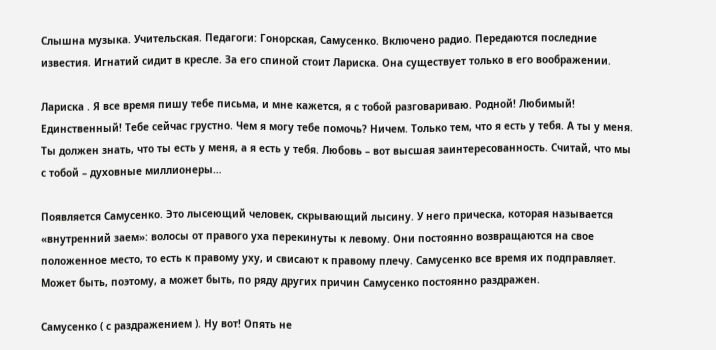Слышна музыка. Учительская. Педагоги: Гонорская, Самусенко. Включено радио. Передаются последние известия. Игнатий сидит в кресле. За его спиной стоит Лариска. Она существует только в его воображении.

Лариска . Я все время пишу тебе письма, и мне кажется, я с тобой разговариваю. Родной! Любимый! Единственный! Тебе сейчас грустно. Чем я могу тебе помочь? Ничем. Только тем, что я есть у тебя. А ты у меня. Ты должен знать, что ты есть у меня, а я есть у тебя. Любовь – вот высшая заинтересованность. Считай, что мы с тобой – духовные миллионеры…

Появляется Самусенко. Это лысеющий человек, скрывающий лысину. У него прическа, которая называется «внутренний заем»: волосы от правого уха перекинуты к левому. Они постоянно возвращаются на свое положенное место, то есть к правому уху, и свисают к правому плечу. Самусенко все время их подправляет. Может быть, поэтому, а может быть, по ряду других причин Самусенко постоянно раздражен.

Самусенко ( с раздражением ). Ну вот! Опять не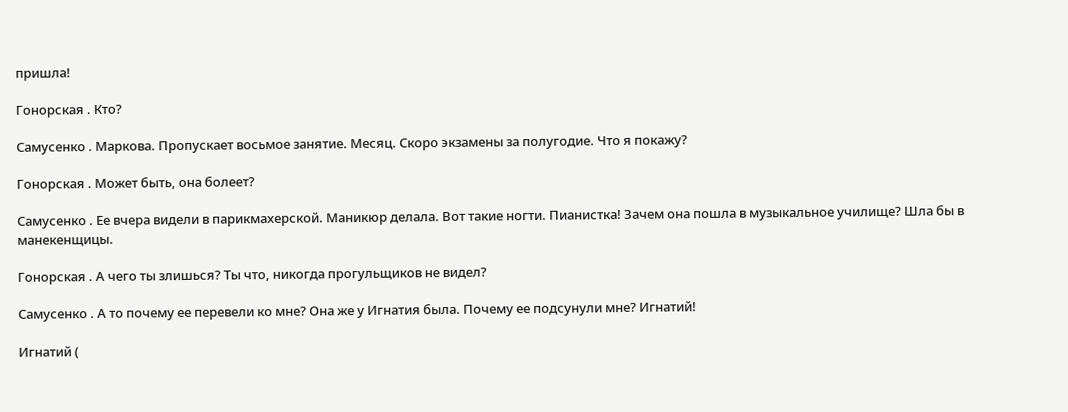пришла!

Гонорская . Кто?

Самусенко . Маркова. Пропускает восьмое занятие. Месяц. Скоро экзамены за полугодие. Что я покажу?

Гонорская . Может быть, она болеет?

Самусенко . Ее вчера видели в парикмахерской. Маникюр делала. Вот такие ногти. Пианистка! Зачем она пошла в музыкальное училище? Шла бы в манекенщицы.

Гонорская . А чего ты злишься? Ты что, никогда прогульщиков не видел?

Самусенко . А то почему ее перевели ко мне? Она же у Игнатия была. Почему ее подсунули мне? Игнатий!

Игнатий (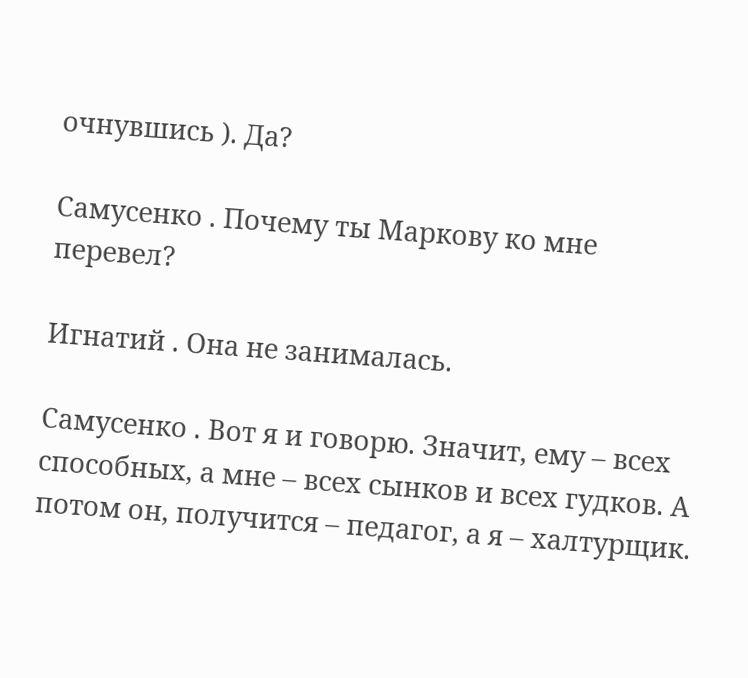очнувшись ). Да?

Самусенко . Почему ты Маркову ко мне перевел?

Игнатий . Она не занималась.

Самусенко . Вот я и говорю. Значит, ему – всех способных, а мне – всех сынков и всех гудков. А потом он, получится – педагог, а я – халтурщик.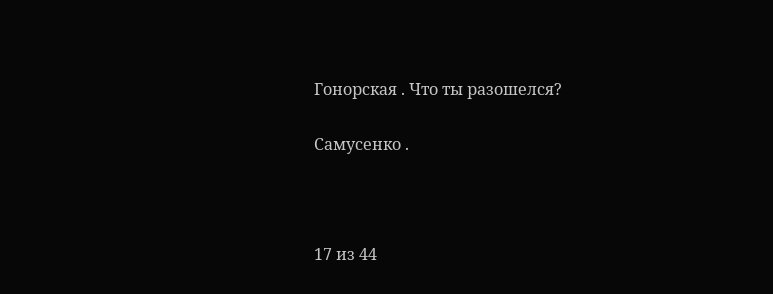Гонорская . Что ты разошелся?

Самусенко .



17 из 44